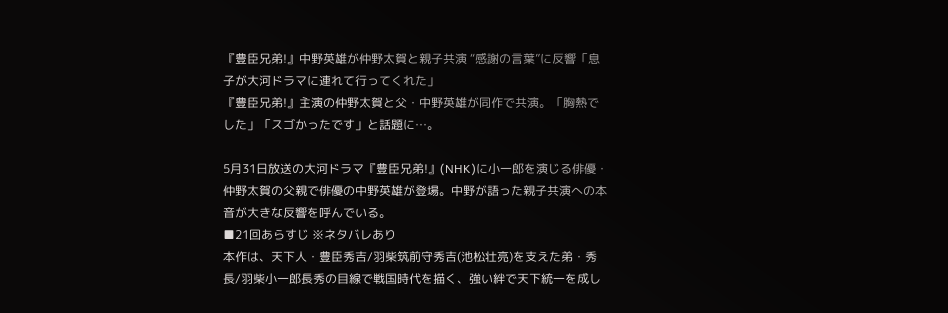『豊臣兄弟!』中野英雄が仲野太賀と親子共演 “感謝の言葉”に反響「息子が大河ドラマに連れて行ってくれた」
『豊臣兄弟!』主演の仲野太賀と父・中野英雄が同作で共演。「胸熱でした」「スゴかったです」と話題に…。

5月31日放送の大河ドラマ『豊臣兄弟!』(NHK)に小一郎を演じる俳優・仲野太賀の父親で俳優の中野英雄が登場。中野が語った親子共演への本音が大きな反響を呼んでいる。
■21回あらすじ ※ネタバレあり
本作は、天下人・豊臣秀吉/羽柴筑前守秀吉(池松壮亮)を支えた弟・秀長/羽柴小一郎長秀の目線で戦国時代を描く、強い絆で天下統一を成し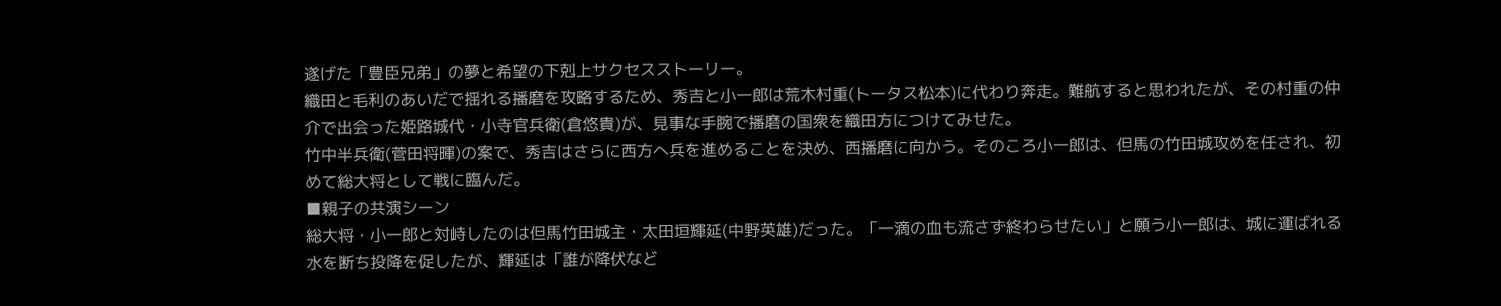遂げた「豊臣兄弟」の夢と希望の下剋上サクセスストーリー。
織田と毛利のあいだで揺れる播磨を攻略するため、秀吉と小一郎は荒木村重(トータス松本)に代わり奔走。難航すると思われたが、その村重の仲介で出会った姫路城代・小寺官兵衛(倉悠貴)が、見事な手腕で播磨の国衆を織田方につけてみせた。
竹中半兵衛(菅田将暉)の案で、秀吉はさらに西方へ兵を進めることを決め、西播磨に向かう。そのころ小一郎は、但馬の竹田城攻めを任され、初めて総大将として戦に臨んだ。
■親子の共演シーン
総大将・小一郎と対峙したのは但馬竹田城主・太田垣輝延(中野英雄)だった。「一滴の血も流さず終わらせたい」と願う小一郎は、城に運ばれる水を断ち投降を促したが、輝延は「誰が降伏など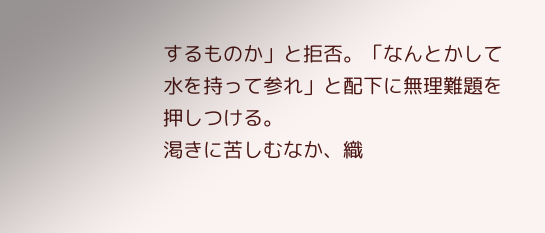するものか」と拒否。「なんとかして水を持って参れ」と配下に無理難題を押しつける。
渇きに苦しむなか、織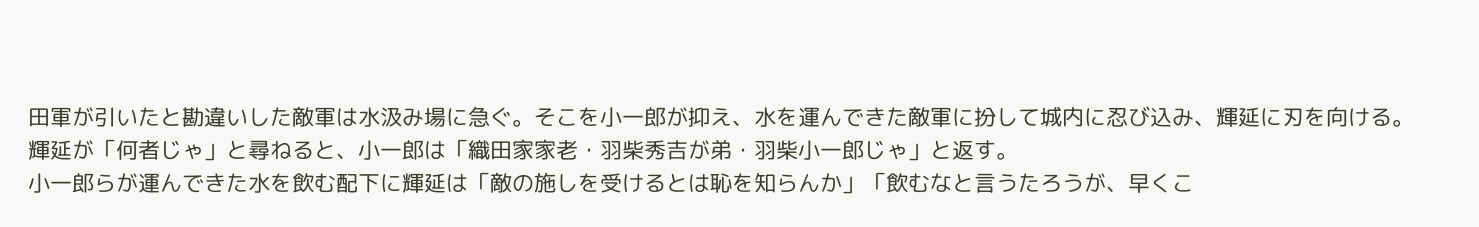田軍が引いたと勘違いした敵軍は水汲み場に急ぐ。そこを小一郎が抑え、水を運んできた敵軍に扮して城内に忍び込み、輝延に刃を向ける。輝延が「何者じゃ」と尋ねると、小一郎は「織田家家老・羽柴秀吉が弟・羽柴小一郎じゃ」と返す。
小一郎らが運んできた水を飲む配下に輝延は「敵の施しを受けるとは恥を知らんか」「飲むなと言うたろうが、早くこ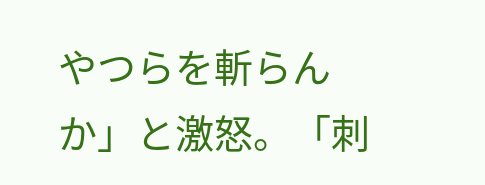やつらを斬らんか」と激怒。「刺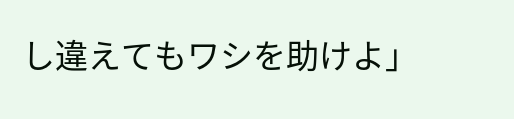し違えてもワシを助けよ」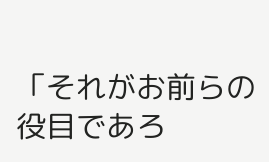「それがお前らの役目であろ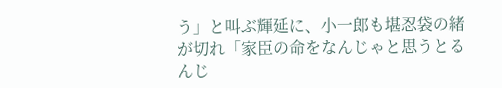う」と叫ぶ輝延に、小一郎も堪忍袋の緒が切れ「家臣の命をなんじゃと思うとるんじ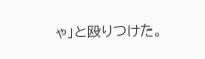ゃ」と殴りつけた。